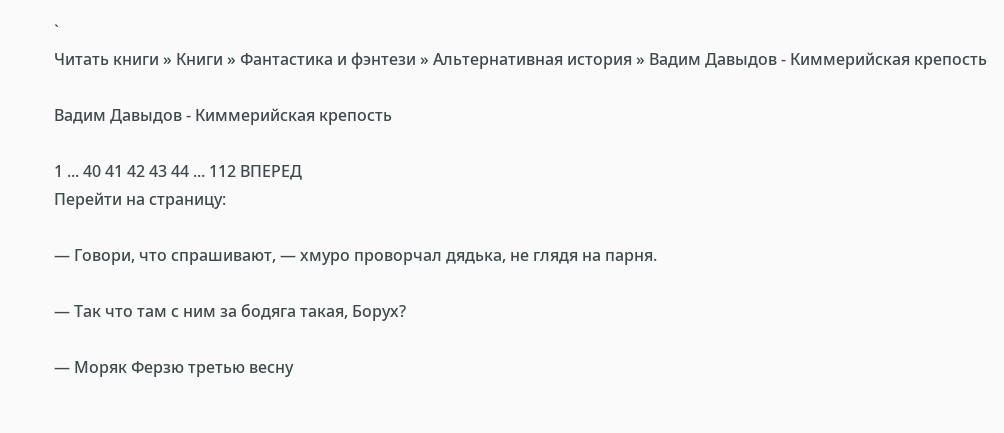`
Читать книги » Книги » Фантастика и фэнтези » Альтернативная история » Вадим Давыдов - Киммерийская крепость

Вадим Давыдов - Киммерийская крепость

1 ... 40 41 42 43 44 ... 112 ВПЕРЕД
Перейти на страницу:

— Говори, что спрашивают, — хмуро проворчал дядька, не глядя на парня.

— Так что там с ним за бодяга такая, Борух?

— Моряк Ферзю третью весну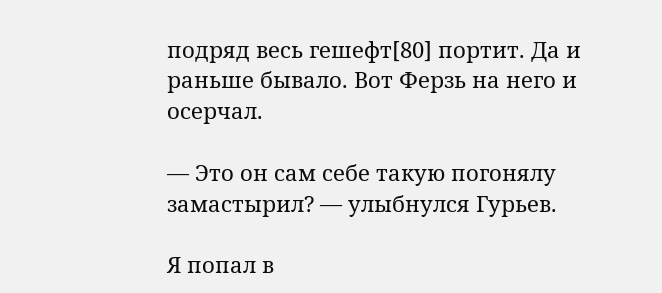подряд весь гешефт[80] портит. Да и раньше бывало. Вот Ферзь на него и осерчал.

— Это он сам себе такую погонялу замастырил? — улыбнулся Гурьев.

Я попал в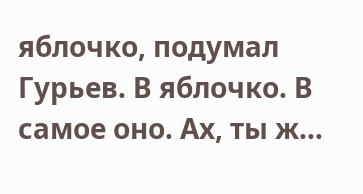яблочко, подумал Гурьев. В яблочко. В самое оно. Ах, ты ж…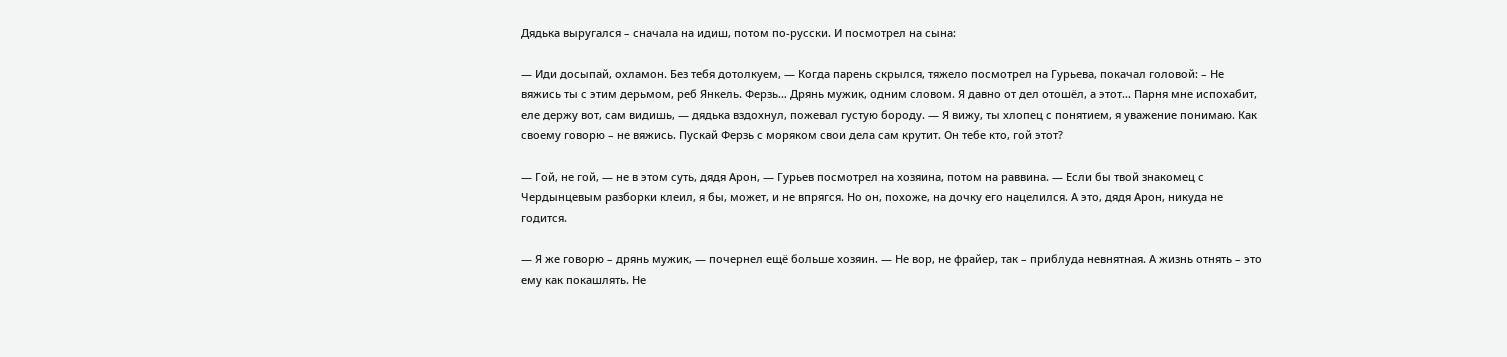Дядька выругался – сначала на идиш, потом по-русски. И посмотрел на сына:

— Иди досыпай, охламон. Без тебя дотолкуем, — Когда парень скрылся, тяжело посмотрел на Гурьева, покачал головой: – Не вяжись ты с этим дерьмом, реб Янкель. Ферзь… Дрянь мужик, одним словом. Я давно от дел отошёл, а этот… Парня мне испохабит, еле держу вот, сам видишь, — дядька вздохнул, пожевал густую бороду. — Я вижу, ты хлопец с понятием, я уважение понимаю. Как своему говорю – не вяжись. Пускай Ферзь с моряком свои дела сам крутит. Он тебе кто, гой этот?

— Гой, не гой, — не в этом суть, дядя Арон, — Гурьев посмотрел на хозяина, потом на раввина. — Если бы твой знакомец с Чердынцевым разборки клеил, я бы, может, и не впрягся. Но он, похоже, на дочку его нацелился. А это, дядя Арон, никуда не годится.

— Я же говорю – дрянь мужик, — почернел ещё больше хозяин. — Не вор, не фрайер, так – приблуда невнятная. А жизнь отнять – это ему как покашлять. Не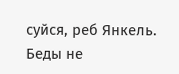суйся, реб Янкель. Беды не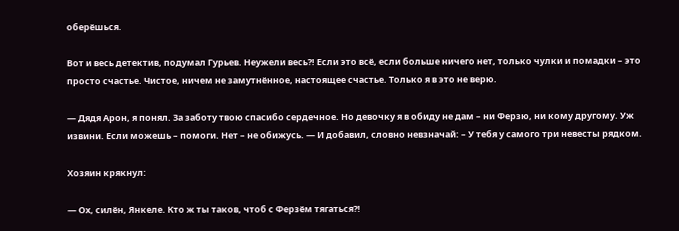оберёшься.

Вот и весь детектив, подумал Гурьев. Неужели весь?! Если это всё, если больше ничего нет, только чулки и помадки – это просто счастье. Чистое, ничем не замутнённое, настоящее счастье. Только я в это не верю.

— Дядя Арон, я понял. За заботу твою спасибо сердечное. Но девочку я в обиду не дам – ни Ферзю, ни кому другому. Уж извини. Если можешь – помоги. Нет – не обижусь. — И добавил, словно невзначай: – У тебя у самого три невесты рядком.

Хозяин крякнул:

— Ох, силён, Янкеле. Кто ж ты таков, чтоб с Ферзём тягаться?!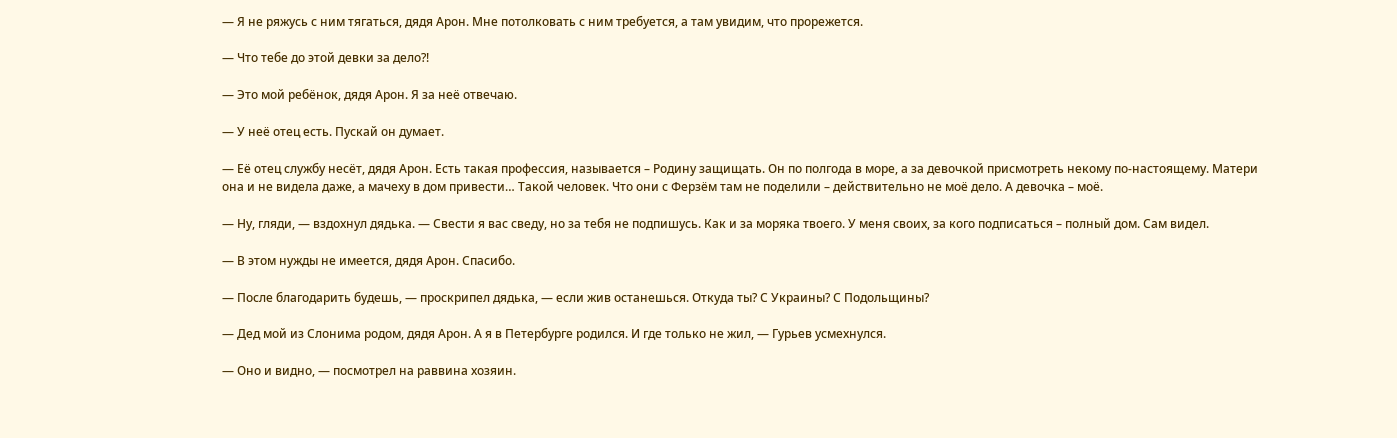— Я не ряжусь с ним тягаться, дядя Арон. Мне потолковать с ним требуется, а там увидим, что прорежется.

— Что тебе до этой девки за дело?!

— Это мой ребёнок, дядя Арон. Я за неё отвечаю.

— У неё отец есть. Пускай он думает.

— Её отец службу несёт, дядя Арон. Есть такая профессия, называется – Родину защищать. Он по полгода в море, а за девочкой присмотреть некому по-настоящему. Матери она и не видела даже, а мачеху в дом привести… Такой человек. Что они с Ферзём там не поделили – действительно не моё дело. А девочка – моё.

— Ну, гляди, — вздохнул дядька. — Свести я вас сведу, но за тебя не подпишусь. Как и за моряка твоего. У меня своих, за кого подписаться – полный дом. Сам видел.

— В этом нужды не имеется, дядя Арон. Спасибо.

— После благодарить будешь, — проскрипел дядька, — если жив останешься. Откуда ты? С Украины? С Подольщины?

— Дед мой из Слонима родом, дядя Арон. А я в Петербурге родился. И где только не жил, — Гурьев усмехнулся.

— Оно и видно, — посмотрел на раввина хозяин.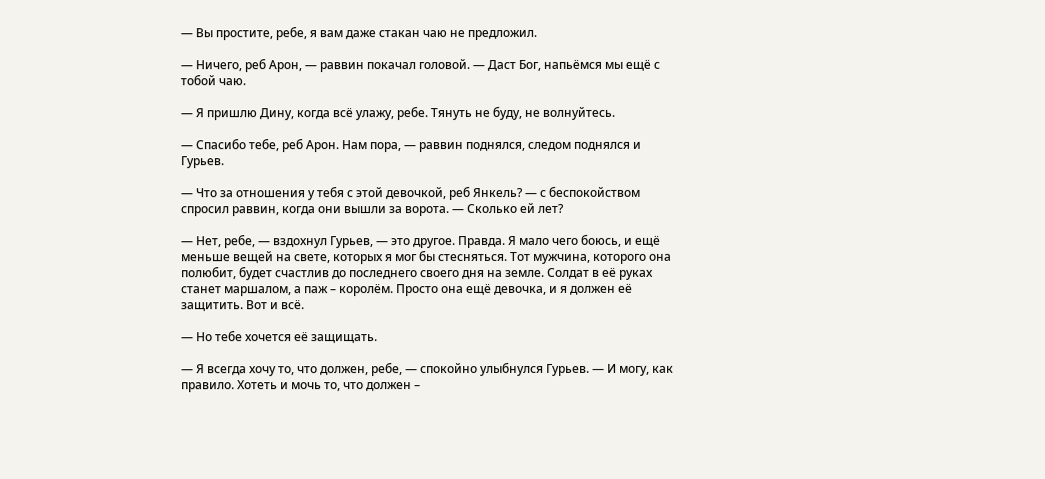— Вы простите, ребе, я вам даже стакан чаю не предложил.

— Ничего, реб Арон, — раввин покачал головой. — Даст Бог, напьёмся мы ещё с тобой чаю.

— Я пришлю Дину, когда всё улажу, ребе. Тянуть не буду, не волнуйтесь.

— Спасибо тебе, реб Арон. Нам пора, — раввин поднялся, следом поднялся и Гурьев.

— Что за отношения у тебя с этой девочкой, реб Янкель? — с беспокойством спросил раввин, когда они вышли за ворота. — Сколько ей лет?

— Нет, ребе, — вздохнул Гурьев, — это другое. Правда. Я мало чего боюсь, и ещё меньше вещей на свете, которых я мог бы стесняться. Тот мужчина, которого она полюбит, будет счастлив до последнего своего дня на земле. Солдат в её руках станет маршалом, а паж – королём. Просто она ещё девочка, и я должен её защитить. Вот и всё.

— Но тебе хочется её защищать.

— Я всегда хочу то, что должен, ребе, — спокойно улыбнулся Гурьев. — И могу, как правило. Хотеть и мочь то, что должен –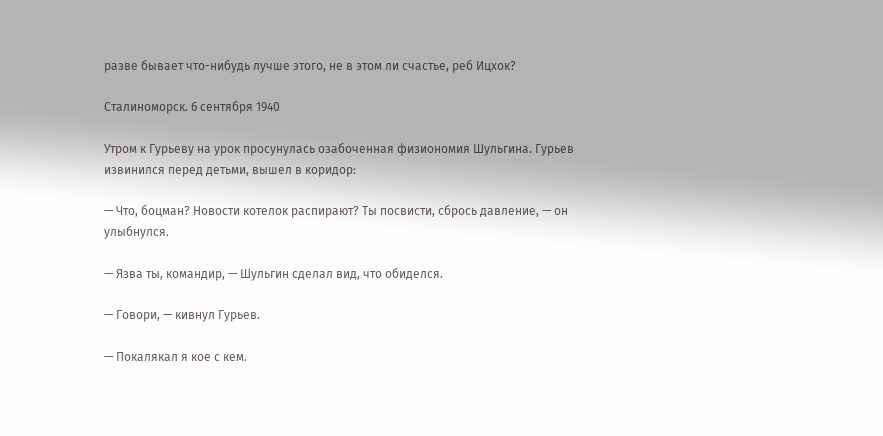разве бывает что-нибудь лучше этого, не в этом ли счастье, реб Ицхок?

Сталиноморск. 6 сентября 1940

Утром к Гурьеву на урок просунулась озабоченная физиономия Шульгина. Гурьев извинился перед детьми, вышел в коридор:

— Что, боцман? Новости котелок распирают? Ты посвисти, сбрось давление, — он улыбнулся.

— Язва ты, командир, — Шульгин сделал вид, что обиделся.

— Говори, — кивнул Гурьев.

— Покалякал я кое с кем.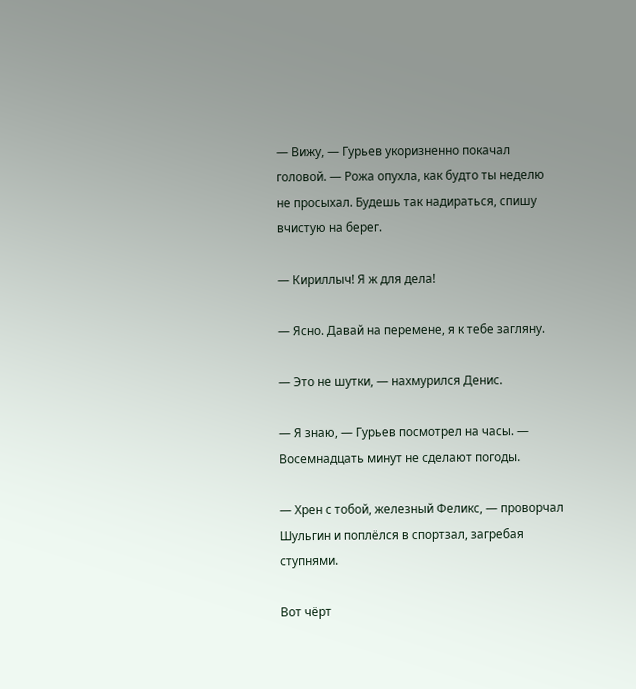— Вижу, — Гурьев укоризненно покачал головой. — Рожа опухла, как будто ты неделю не просыхал. Будешь так надираться, спишу вчистую на берег.

— Кириллыч! Я ж для дела!

— Ясно. Давай на перемене, я к тебе загляну.

— Это не шутки, — нахмурился Денис.

— Я знаю, — Гурьев посмотрел на часы. — Восемнадцать минут не сделают погоды.

— Хрен с тобой, железный Феликс, — проворчал Шульгин и поплёлся в спортзал, загребая ступнями.

Вот чёрт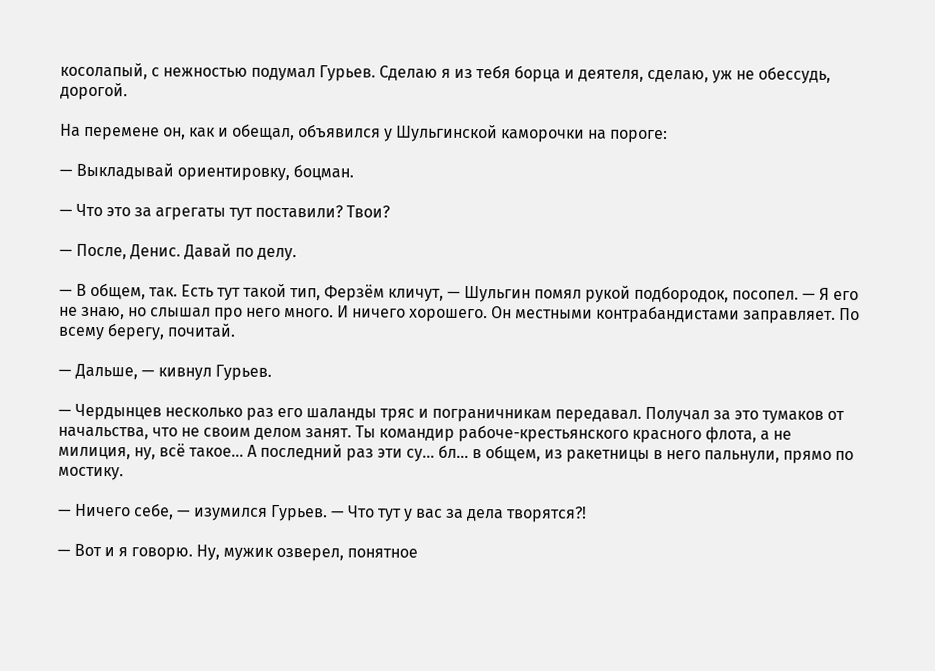косолапый, с нежностью подумал Гурьев. Сделаю я из тебя борца и деятеля, сделаю, уж не обессудь, дорогой.

На перемене он, как и обещал, объявился у Шульгинской каморочки на пороге:

— Выкладывай ориентировку, боцман.

— Что это за агрегаты тут поставили? Твои?

— После, Денис. Давай по делу.

— В общем, так. Есть тут такой тип, Ферзём кличут, — Шульгин помял рукой подбородок, посопел. — Я его не знаю, но слышал про него много. И ничего хорошего. Он местными контрабандистами заправляет. По всему берегу, почитай.

— Дальше, — кивнул Гурьев.

— Чердынцев несколько раз его шаланды тряс и пограничникам передавал. Получал за это тумаков от начальства, что не своим делом занят. Ты командир рабоче-крестьянского красного флота, а не милиция, ну, всё такое… А последний раз эти су… бл… в общем, из ракетницы в него пальнули, прямо по мостику.

— Ничего себе, — изумился Гурьев. — Что тут у вас за дела творятся?!

— Вот и я говорю. Ну, мужик озверел, понятное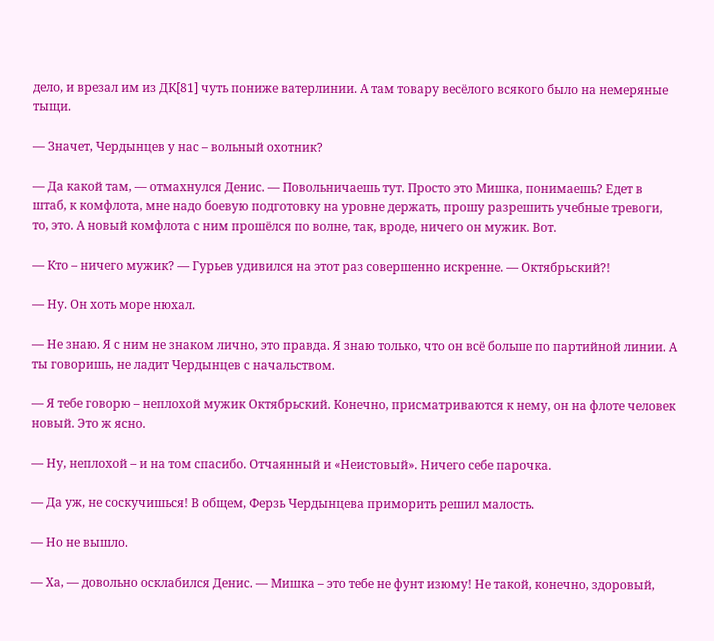дело, и врезал им из ДК[81] чуть пониже ватерлинии. А там товару весёлого всякого было на немеряные тыщи.

— Значет, Чердынцев у нас – вольный охотник?

— Да какой там, — отмахнулся Денис. — Повольничаешь тут. Просто это Мишка, понимаешь? Едет в штаб, к комфлота, мне надо боевую подготовку на уровне держать, прошу разрешить учебные тревоги, то, это. А новый комфлота с ним прошёлся по волне, так, вроде, ничего он мужик. Вот.

— Кто – ничего мужик? — Гурьев удивился на этот раз совершенно искренне. — Октябрьский?!

— Ну. Он хоть море нюхал.

— Не знаю. Я с ним не знаком лично, это правда. Я знаю только, что он всё больше по партийной линии. А ты говоришь, не ладит Чердынцев с начальством.

— Я тебе говорю – неплохой мужик Октябрьский. Конечно, присматриваются к нему, он на флоте человек новый. Это ж ясно.

— Ну, неплохой – и на том спасибо. Отчаянный и «Неистовый». Ничего себе парочка.

— Да уж, не соскучишься! В общем, Ферзь Чердынцева приморить решил малость.

— Но не вышло.

— Ха, — довольно осклабился Денис. — Мишка – это тебе не фунт изюму! Не такой, конечно, здоровый,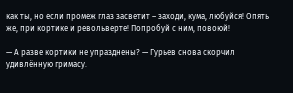как ты, но если промеж глаз засветит – заходи, кума, любуйся! Опять же, при кортике и револьверте! Попробуй с ним, повоюй!

— А разве кортики не упразднены? — Гурьев снова скорчил удивлённую гримасу.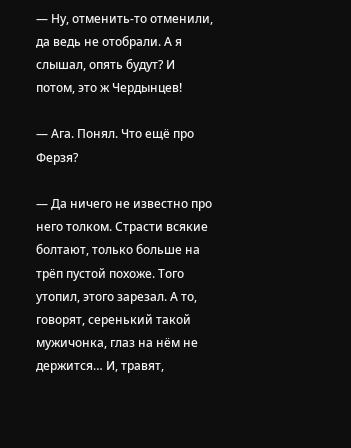— Ну, отменить-то отменили, да ведь не отобрали. А я слышал, опять будут? И потом, это ж Чердынцев!

— Ага. Понял. Что ещё про Ферзя?

— Да ничего не известно про него толком. Страсти всякие болтают, только больше на трёп пустой похоже. Того утопил, этого зарезал. А то, говорят, серенький такой мужичонка, глаз на нём не держится… И, травят,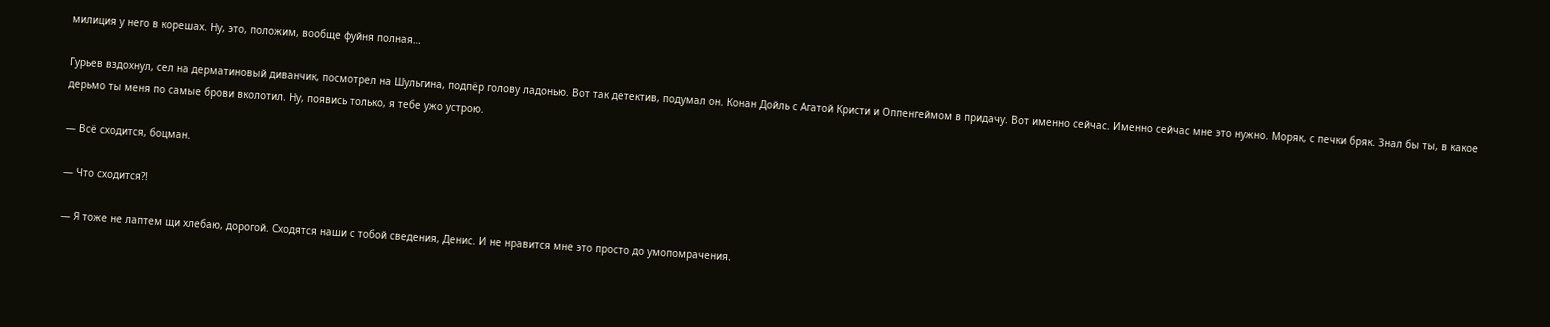милиция у него в корешах. Ну, это, положим, вообще фуйня полная…

Гурьев вздохнул, сел на дерматиновый диванчик, посмотрел на Шульгина, подпёр голову ладонью. Вот так детектив, подумал он. Конан Дойль с Агатой Кристи и Оппенгеймом в придачу. Вот именно сейчас. Именно сейчас мне это нужно. Моряк, с печки бряк. Знал бы ты, в какое дерьмо ты меня по самые брови вколотил. Ну, появись только, я тебе ужо устрою.

— Всё сходится, боцман.

— Что сходится?!

— Я тоже не лаптем щи хлебаю, дорогой. Сходятся наши с тобой сведения, Денис. И не нравится мне это просто до умопомрачения.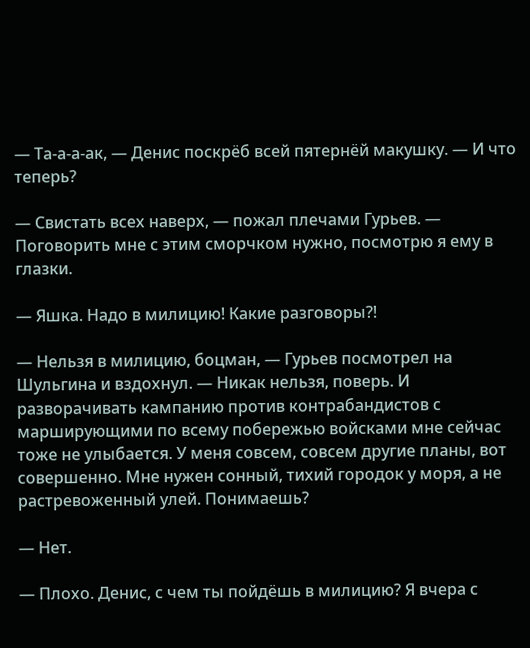— Та-а-а-ак, — Денис поскрёб всей пятернёй макушку. — И что теперь?

— Свистать всех наверх, — пожал плечами Гурьев. — Поговорить мне с этим сморчком нужно, посмотрю я ему в глазки.

— Яшка. Надо в милицию! Какие разговоры?!

— Нельзя в милицию, боцман, — Гурьев посмотрел на Шульгина и вздохнул. — Никак нельзя, поверь. И разворачивать кампанию против контрабандистов с марширующими по всему побережью войсками мне сейчас тоже не улыбается. У меня совсем, совсем другие планы, вот совершенно. Мне нужен сонный, тихий городок у моря, а не растревоженный улей. Понимаешь?

— Нет.

— Плохо. Денис, с чем ты пойдёшь в милицию? Я вчера с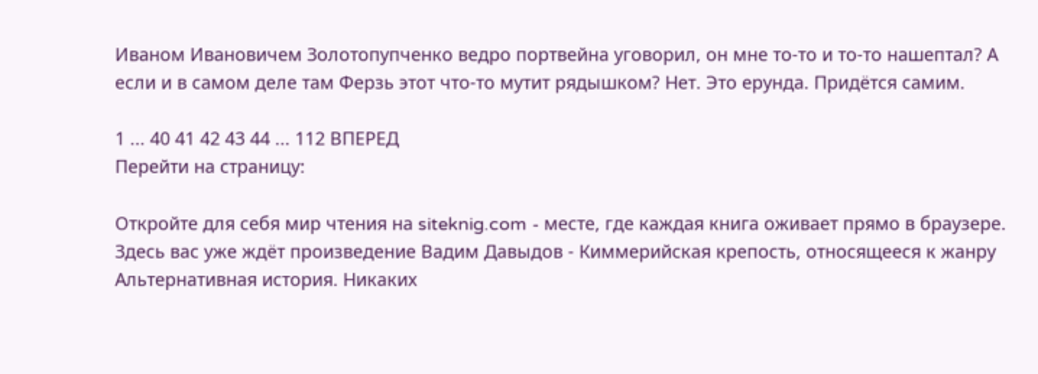Иваном Ивановичем Золотопупченко ведро портвейна уговорил, он мне то-то и то-то нашептал? А если и в самом деле там Ферзь этот что-то мутит рядышком? Нет. Это ерунда. Придётся самим.

1 ... 40 41 42 43 44 ... 112 ВПЕРЕД
Перейти на страницу:

Откройте для себя мир чтения на siteknig.com - месте, где каждая книга оживает прямо в браузере. Здесь вас уже ждёт произведение Вадим Давыдов - Киммерийская крепость, относящееся к жанру Альтернативная история. Никаких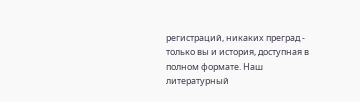регистраций, никаких преград - только вы и история, доступная в полном формате. Наш литературный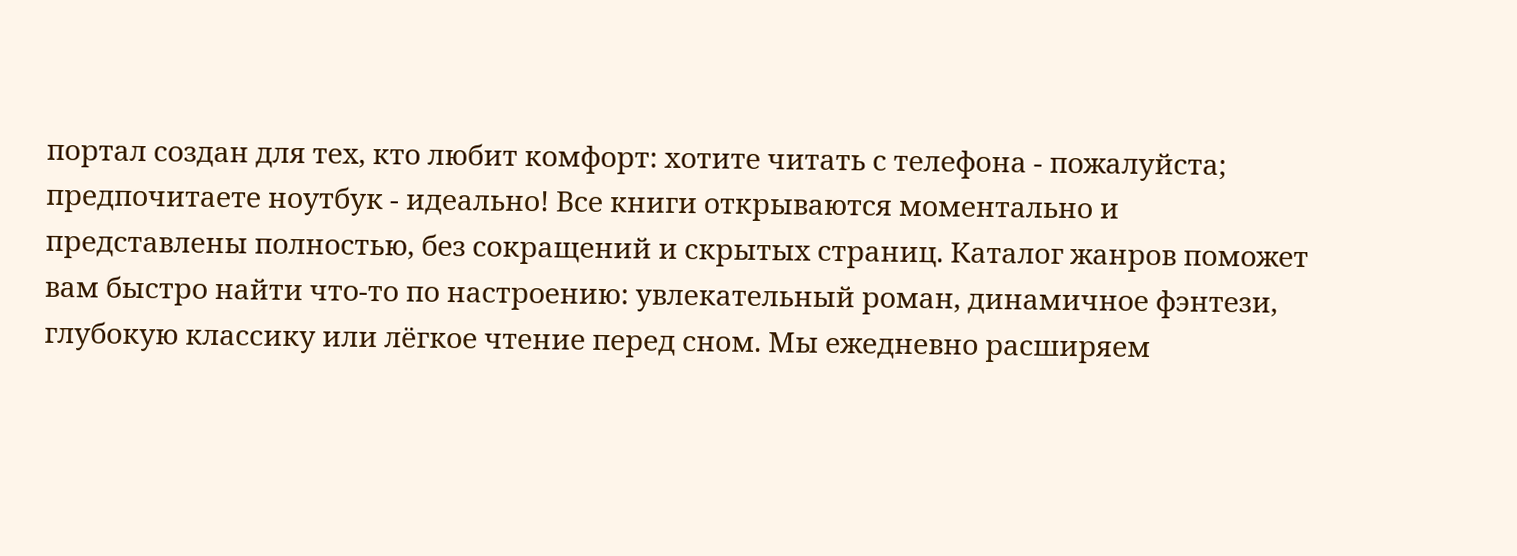портал создан для тех, кто любит комфорт: хотите читать с телефона - пожалуйста; предпочитаете ноутбук - идеально! Все книги открываются моментально и представлены полностью, без сокращений и скрытых страниц. Каталог жанров поможет вам быстро найти что-то по настроению: увлекательный роман, динамичное фэнтези, глубокую классику или лёгкое чтение перед сном. Мы ежедневно расширяем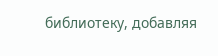библиотеку, добавляя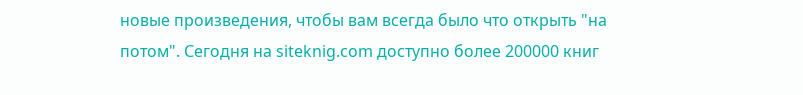новые произведения, чтобы вам всегда было что открыть "на потом". Сегодня на siteknig.com доступно более 200000 книг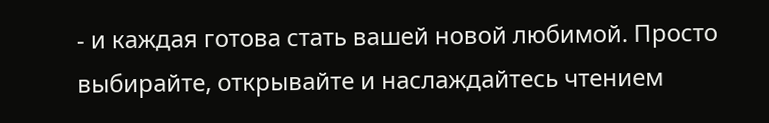- и каждая готова стать вашей новой любимой. Просто выбирайте, открывайте и наслаждайтесь чтением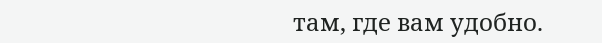там, где вам удобно.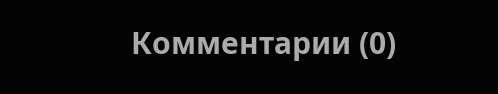Комментарии (0)